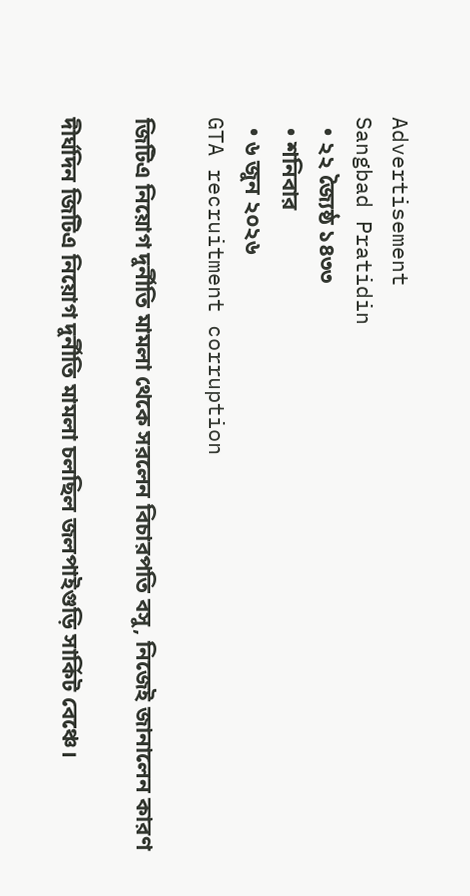Advertisement
Sangbad Pratidin
  • ২২ জ্যৈষ্ঠ ১৪৩৩
  • শনিবার
  • ৬ জুন ২০২৬
GTA recruitment corruption

জিটিএ নিয়োগ দুর্নীতি মামলা থেকে সরলেন বিচারপতি বসু, নিজেই জানালেন কারণ

দীর্ঘদিন জিটিএ নিয়োগ দুর্নীতি মামলা চলছিল জলপাইগুড়ি সার্কিট বেঞ্চে।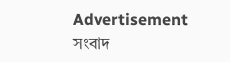Advertisement
সংবাদ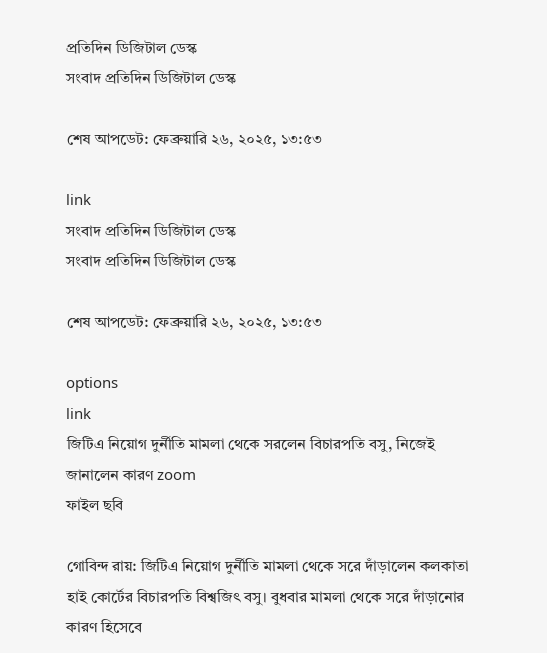প্রতিদিন ডিজিটাল ডেস্ক
সংবাদ প্রতিদিন ডিজিটাল ডেস্ক

শেষ আপডেট: ফেব্রুয়ারি ২৬, ২০২৫, ১৩:৫৩

link
সংবাদ প্রতিদিন ডিজিটাল ডেস্ক
সংবাদ প্রতিদিন ডিজিটাল ডেস্ক

শেষ আপডেট: ফেব্রুয়ারি ২৬, ২০২৫, ১৩:৫৩

options
link
জিটিএ নিয়োগ দুর্নীতি মামলা থেকে সরলেন বিচারপতি বসু, নিজেই জানালেন কারণ zoom
ফাইল ছবি

গোবিন্দ রায়: জিটিএ নিয়োগ দুর্নীতি মামলা থেকে সরে দাঁড়ালেন কলকাতা হাই কোর্টের বিচারপতি বিশ্বজিৎ বসু। বুধবার মামলা থেকে সরে দাঁড়ানোর কারণ হিসেবে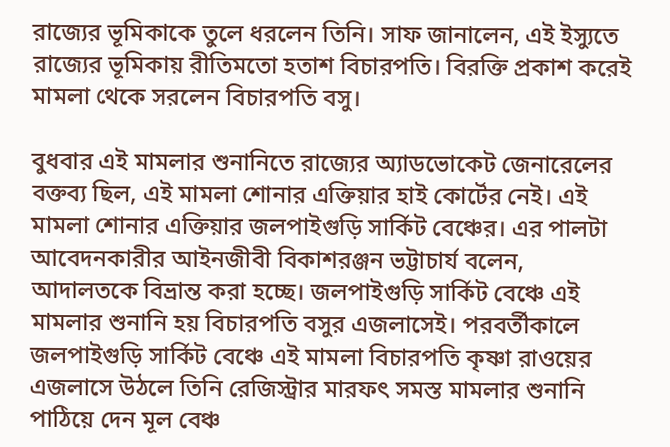রাজ্যের ভূমিকাকে তুলে ধরলেন তিনি। সাফ জানালেন, এই ইস্যুতে রাজ্যের ভূমিকায় রীতিমতো হতাশ বিচারপতি। বিরক্তি প্রকাশ করেই মামলা থেকে সরলেন বিচারপতি বসু।

বুধবার এই মামলার শুনানিতে রাজ্যের অ্যাডভোকেট জেনারেলের বক্তব্য ছিল, এই মামলা শোনার এক্তিয়ার হাই কোর্টের নেই। এই মামলা শোনার এক্তিয়ার জলপাইগুড়ি সার্কিট বেঞ্চের। এর পালটা আবেদনকারীর আইনজীবী বিকাশরঞ্জন ভট্টাচার্য বলেন, আদালতকে বিভ্রান্ত করা হচ্ছে। জলপাইগুড়ি সার্কিট বেঞ্চে এই মামলার শুনানি হয় বিচারপতি বসুর এজলাসেই। পরবর্তীকালে জলপাইগুড়ি সার্কিট বেঞ্চে এই মামলা বিচারপতি কৃষ্ণা রাওয়ের এজলাসে উঠলে তিনি রেজিস্ট্রার মারফৎ সমস্ত মামলার শুনানি পাঠিয়ে দেন মূল বেঞ্চ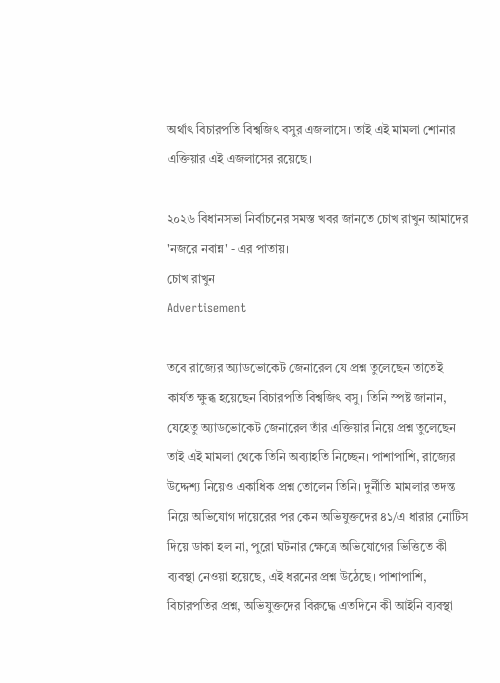অর্থাৎ বিচারপতি বিশ্বজিৎ বসুর এজলাসে। তাই এই মামলা শোনার এক্তিয়ার এই এজলাসের রয়েছে।

২০২৬ বিধানসভা নির্বাচনের সমস্ত খবর জানতে চোখ রাখুন আমাদের 'নজরে নবান্ন' - এর পাতায়।
চোখ রাখুন
Advertisement

তবে রাজ্যের অ্যাডভোকেট জেনারেল যে প্রশ্ন তুলেছেন তাতেই কার্যত ক্ষুব্ধ হয়েছেন বিচারপতি বিশ্বজিৎ বসু। তিনি স্পষ্ট জানান, যেহেতু অ্যাডভোকেট জেনারেল তাঁর এক্তিয়ার নিয়ে প্রশ্ন তুলেছেন তাই এই মামলা থেকে তিনি অব্যাহতি নিচ্ছেন। পাশাপাশি, রাজ্যের উদ্দেশ্য নিয়েও একাধিক প্রশ্ন তোলেন তিনি। দুর্নীতি মামলার তদন্ত নিয়ে অভিযোগ দায়েরের পর কেন অভিযুক্তদের ৪১/এ ধারার নোটিস দিয়ে ডাকা হল না, পুরো ঘটনার ক্ষেত্রে অভিযোগের ভিত্তিতে কী ব্যবস্থা নেওয়া হয়েছে, এই ধরনের প্রশ্ন উঠেছে। পাশাপাশি, বিচারপতির প্রশ্ন, অভিযুক্তদের বিরুদ্ধে এতদিনে কী আইনি ব্যবস্থা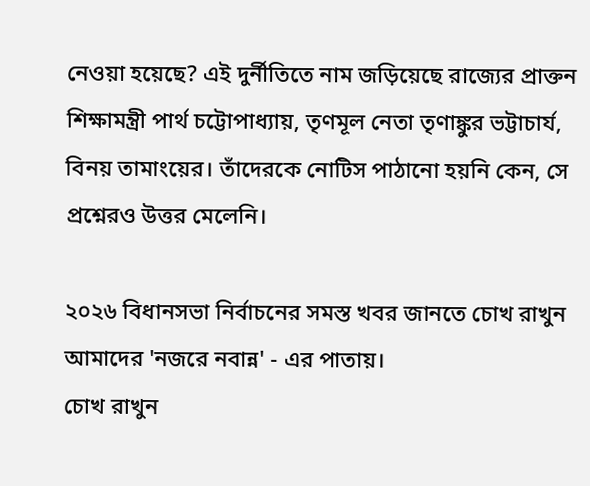নেওয়া হয়েছে? এই দুর্নীতিতে নাম জড়িয়েছে রাজ্যের প্রাক্তন শিক্ষামন্ত্রী পার্থ চট্টোপাধ্যায়, তৃণমূল নেতা তৃণাঙ্কুর ভট্টাচার্য, বিনয় তামাংয়ের। তাঁদেরকে নোটিস পাঠানো হয়নি কেন, সে প্রশ্নেরও উত্তর মেলেনি।

২০২৬ বিধানসভা নির্বাচনের সমস্ত খবর জানতে চোখ রাখুন আমাদের 'নজরে নবান্ন' - এর পাতায়।
চোখ রাখুন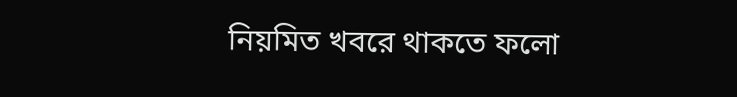নিয়মিত খবরে থাকতে ফলো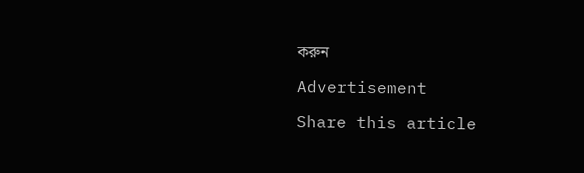করুন

Advertisement

Share this article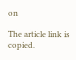on

The article link is copied.